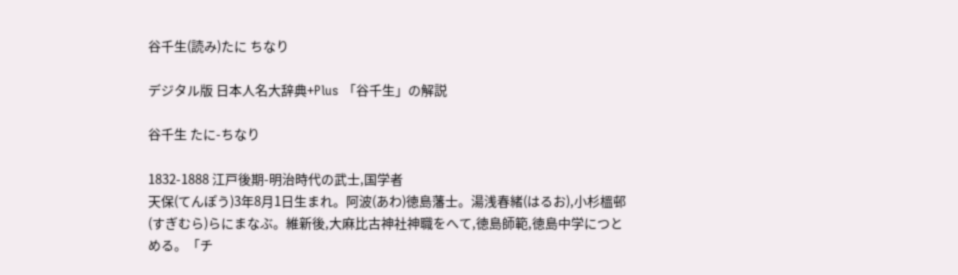谷千生(読み)たに ちなり

デジタル版 日本人名大辞典+Plus 「谷千生」の解説

谷千生 たに-ちなり

1832-1888 江戸後期-明治時代の武士,国学者
天保(てんぽう)3年8月1日生まれ。阿波(あわ)徳島藩士。湯浅春緒(はるお),小杉榲邨(すぎむら)らにまなぶ。維新後,大麻比古神社神職をへて,徳島師範,徳島中学につとめる。「チ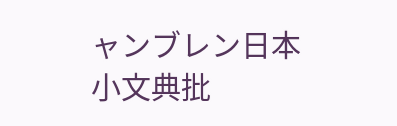ャンブレン日本小文典批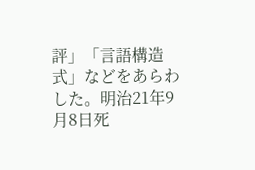評」「言語構造式」などをあらわした。明治21年9月8日死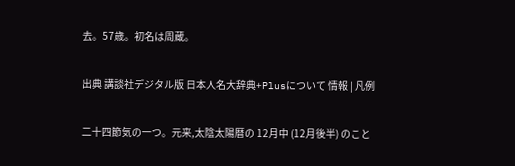去。57歳。初名は周蔵。

出典 講談社デジタル版 日本人名大辞典+Plusについて 情報 | 凡例

二十四節気の一つ。元来,太陰太陽暦の 12月中 (12月後半) のこと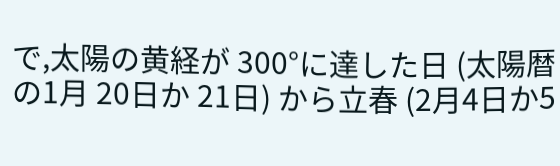で,太陽の黄経が 300°に達した日 (太陽暦の1月 20日か 21日) から立春 (2月4日か5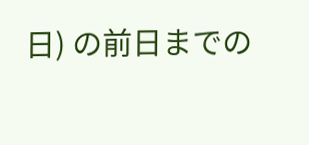日) の前日までの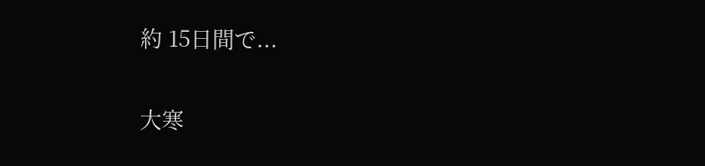約 15日間で...

大寒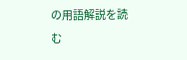の用語解説を読む